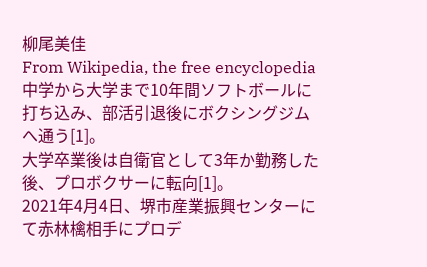柳尾美佳
From Wikipedia, the free encyclopedia
中学から大学まで10年間ソフトボールに打ち込み、部活引退後にボクシングジムへ通う[1]。
大学卒業後は自衛官として3年か勤務した後、プロボクサーに転向[1]。
2021年4月4日、堺市産業振興センターにて赤林檎相手にプロデ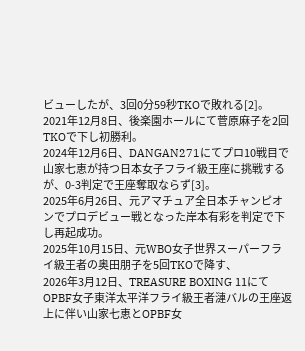ビューしたが、3回0分59秒TKOで敗れる[2]。
2021年12月8日、後楽園ホールにて菅原麻子を2回TKOで下し初勝利。
2024年12月6日、DANGAN271にてプロ10戦目で山家七恵が持つ日本女子フライ級王座に挑戦するが、0-3判定で王座奪取ならず[3]。
2025年6月26日、元アマチュア全日本チャンピオンでプロデビュー戦となった岸本有彩を判定で下し再起成功。
2025年10月15日、元WBO女子世界スーパーフライ級王者の奥田朋子を5回TKOで降す、
2026年3月12日、TREASURE BOXING 11にてOPBF女子東洋太平洋フライ級王者漣バルの王座返上に伴い山家七恵とOPBF女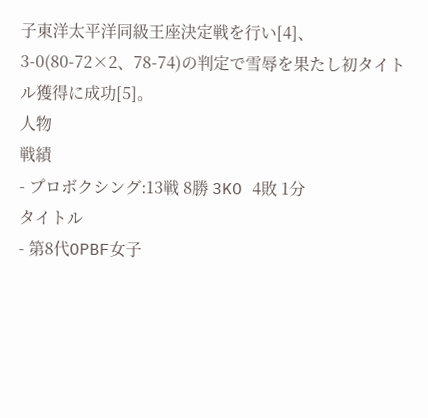子東洋太平洋同級王座決定戦を行い[4]、3-0(80-72×2、78-74)の判定で雪辱を果たし初タイトル獲得に成功[5]。
人物
戦績
- プロボクシング:13戦 8勝 3KO 4敗 1分
タイトル
- 第8代OPBF女子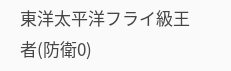東洋太平洋フライ級王者(防衛0)